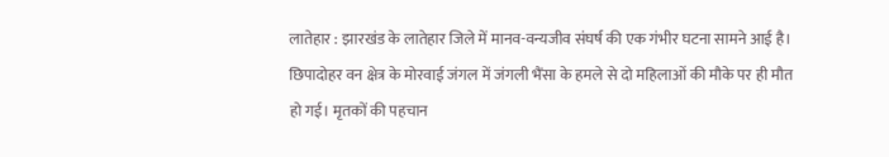लातेहार : झारखंड के लातेहार जिले में मानव-वन्यजीव संघर्ष की एक गंभीर घटना सामने आई है। छिपादोहर वन क्षेत्र के मोरवाई जंगल में जंगली भैंसा के हमले से दो महिलाओं की मौके पर ही मौत हो गई। मृतकों की पहचान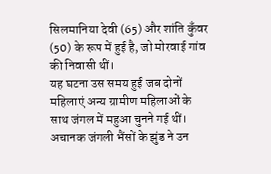सिलमानिया देवी (65) और शांति कुँवर (50) के रूप में हुई है, जो मोरवाई गांव की निवासी थीं।
यह घटना उस समय हुई जब दोनों महिलाएं अन्य ग्रामीण महिलाओं के साथ जंगल में महुआ चुनने गई थीं। अचानक जंगली भैंसों के झुंड ने उन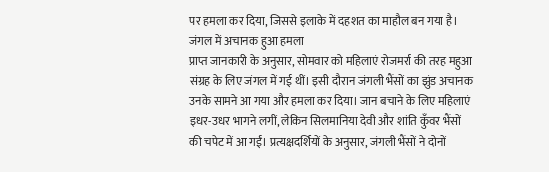पर हमला कर दिया, जिससे इलाके में दहशत का माहौल बन गया है।
जंगल में अचानक हुआ हमला
प्राप्त जानकारी के अनुसार, सोमवार को महिलाएं रोजमर्रा की तरह महुआ संग्रह के लिए जंगल में गई थीं। इसी दौरान जंगली भैंसों का झुंड अचानक उनके सामने आ गया और हमला कर दिया। जान बचाने के लिए महिलाएं इधर-उधर भागने लगीं, लेकिन सिलमानिया देवी और शांति कुँवर भैंसों की चपेट में आ गईं। प्रत्यक्षदर्शियों के अनुसार, जंगली भैंसों ने दोनों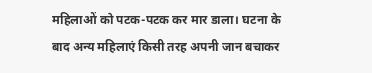महिलाओं को पटक-पटक कर मार डाला। घटना के बाद अन्य महिलाएं किसी तरह अपनी जान बचाकर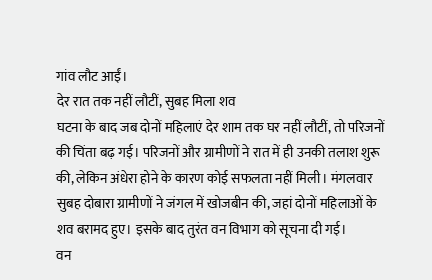गांव लौट आईं।
देर रात तक नहीं लौटीं, सुबह मिला शव
घटना के बाद जब दोनों महिलाएं देर शाम तक घर नहीं लौटीं, तो परिजनों की चिंता बढ़ गई। परिजनों और ग्रामीणों ने रात में ही उनकी तलाश शुरू की, लेकिन अंधेरा होने के कारण कोई सफलता नहीं मिली। मंगलवार सुबह दोबारा ग्रामीणों ने जंगल में खोजबीन की, जहां दोनों महिलाओं के शव बरामद हुए। इसके बाद तुरंत वन विभाग को सूचना दी गई।
वन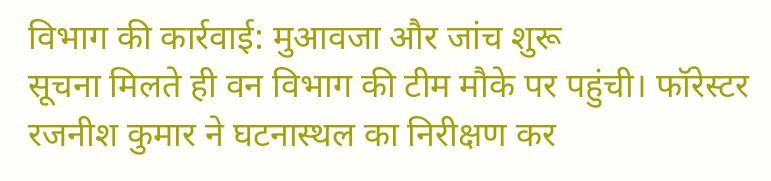विभाग की कार्रवाई: मुआवजा और जांच शुरू
सूचना मिलते ही वन विभाग की टीम मौके पर पहुंची। फॉरेस्टर रजनीश कुमार ने घटनास्थल का निरीक्षण कर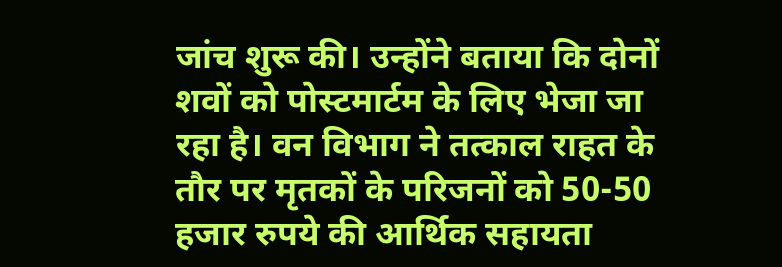जांच शुरू की। उन्होंने बताया कि दोनों शवों को पोस्टमार्टम के लिए भेजा जा रहा है। वन विभाग ने तत्काल राहत के तौर पर मृतकों के परिजनों को 50-50 हजार रुपये की आर्थिक सहायता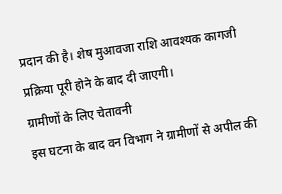प्रदान की है। शेष मुआवजा राशि आवश्यक कागजी प्रक्रिया पूरी होने के बाद दी जाएगी।
ग्रामीणों के लिए चेतावनी
इस घटना के बाद वन विभाग ने ग्रामीणों से अपील की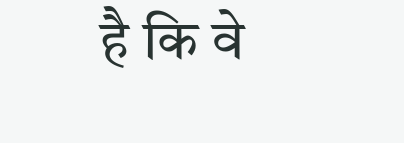है कि वे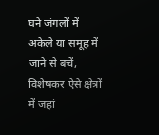घने जंगलों में अकेले या समूह में जाने से बचें, विशेषकर ऐसे क्षेत्रों में जहां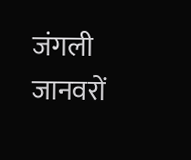जंगली जानवरों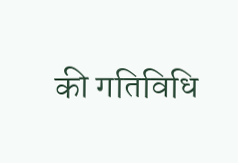की गतिविधि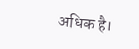अधिक है।